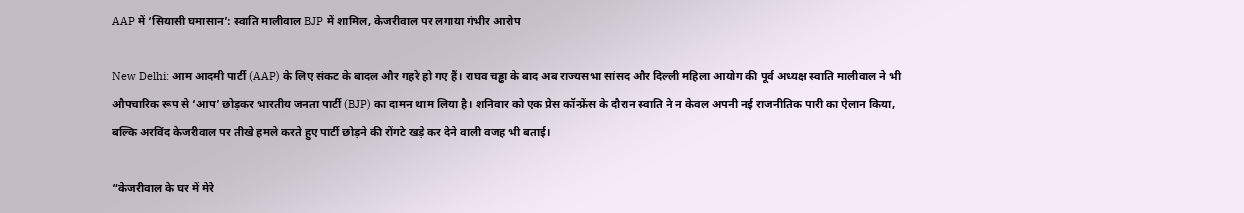AAP में ‘सियासी घमासान’: स्वाति मालीवाल BJP में शामिल, केजरीवाल पर लगाया गंभीर आरोप

New Delhi: आम आदमी पार्टी (AAP) के लिए संकट के बादल और गहरे हो गए हैं। राघव चड्ढा के बाद अब राज्यसभा सांसद और दिल्ली महिला आयोग की पूर्व अध्यक्ष स्वाति मालीवाल ने भी औपचारिक रूप से ‘आप’ छोड़कर भारतीय जनता पार्टी (BJP) का दामन थाम लिया है। शनिवार को एक प्रेस कॉन्फ्रेंस के दौरान स्वाति ने न केवल अपनी नई राजनीतिक पारी का ऐलान किया, बल्कि अरविंद केजरीवाल पर तीखे हमले करते हुए पार्टी छोड़ने की रोंगटे खड़े कर देने वाली वजह भी बताई।

“केजरीवाल के घर में मेरे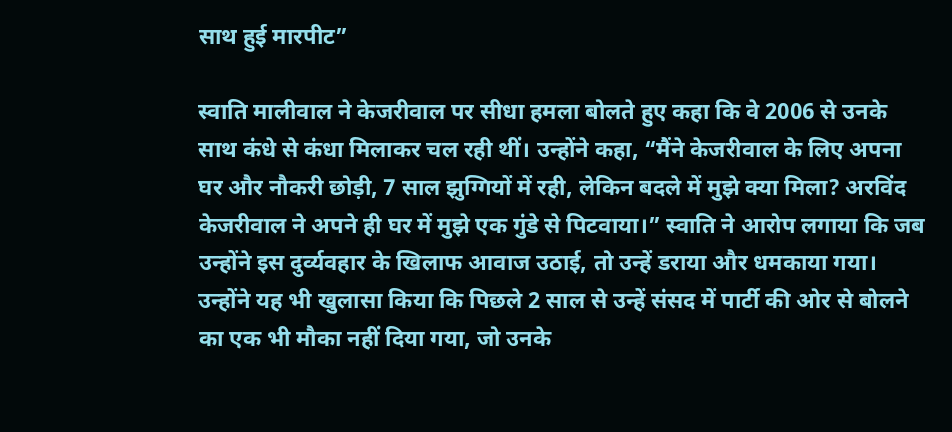साथ हुई मारपीट”

स्वाति मालीवाल ने केजरीवाल पर सीधा हमला बोलते हुए कहा कि वे 2006 से उनके साथ कंधे से कंधा मिलाकर चल रही थीं। उन्होंने कहा, “मैंने केजरीवाल के लिए अपना घर और नौकरी छोड़ी, 7 साल झुग्गियों में रही, लेकिन बदले में मुझे क्या मिला? अरविंद केजरीवाल ने अपने ही घर में मुझे एक गुंडे से पिटवाया।” स्वाति ने आरोप लगाया कि जब उन्होंने इस दुर्व्यवहार के खिलाफ आवाज उठाई, तो उन्हें डराया और धमकाया गया। उन्होंने यह भी खुलासा किया कि पिछले 2 साल से उन्हें संसद में पार्टी की ओर से बोलने का एक भी मौका नहीं दिया गया, जो उनके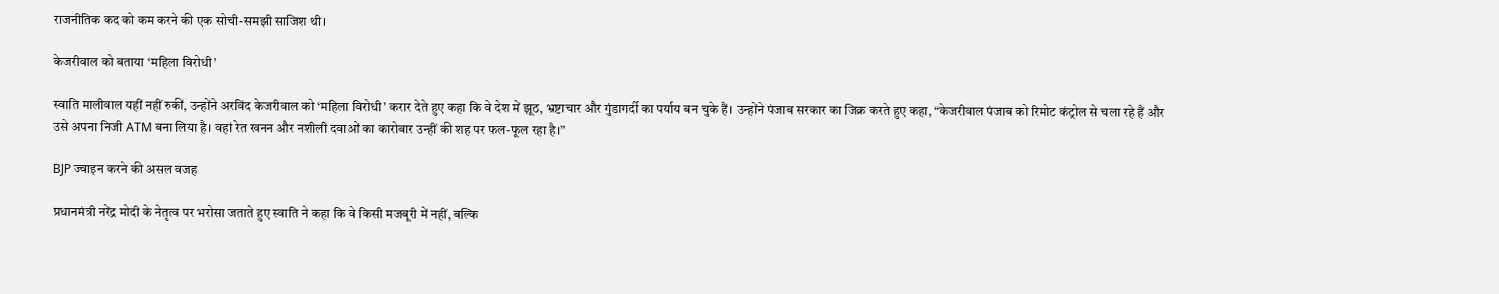राजनीतिक कद को कम करने की एक सोची-समझी साजिश थी।

केजरीवाल को बताया ‘महिला विरोधी’

स्वाति मालीवाल यहीं नहीं रुकीं, उन्होंने अरविंद केजरीवाल को ‘महिला विरोधी’ करार देते हुए कहा कि वे देश में झूठ, भ्रष्टाचार और गुंडागर्दी का पर्याय बन चुके हैं। उन्होंने पंजाब सरकार का जिक्र करते हुए कहा, “केजरीवाल पंजाब को रिमोट कंट्रोल से चला रहे हैं और उसे अपना निजी ATM बना लिया है। वहां रेत खनन और नशीली दवाओं का कारोबार उन्हीं की शह पर फल-फूल रहा है।”

BJP ज्वाइन करने की असल वजह

प्रधानमंत्री नरेंद्र मोदी के नेतृत्व पर भरोसा जताते हुए स्वाति ने कहा कि वे किसी मजबूरी में नहीं, बल्कि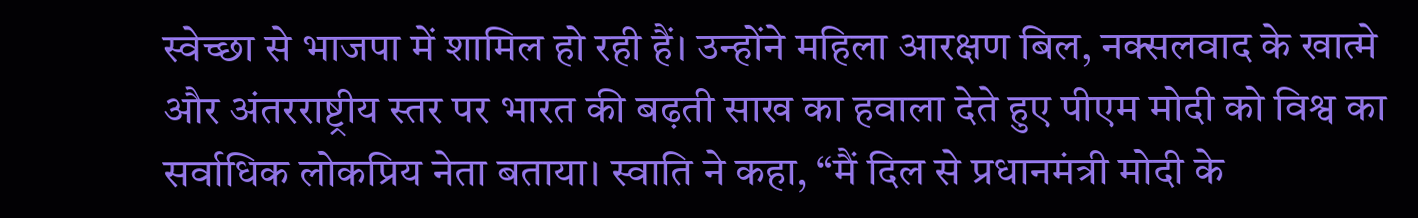स्वेच्छा से भाजपा में शामिल हो रही हैं। उन्होंने महिला आरक्षण बिल, नक्सलवाद के खात्मे और अंतरराष्ट्रीय स्तर पर भारत की बढ़ती साख का हवाला देते हुए पीएम मोदी को विश्व का सर्वाधिक लोकप्रिय नेता बताया। स्वाति ने कहा, “मैं दिल से प्रधानमंत्री मोदी के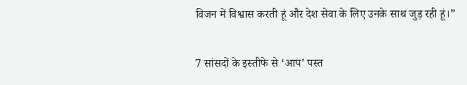विजन में विश्वास करती हूं और देश सेवा के लिए उनके साथ जुड़ रही हूं।”

7 सांसदों के इस्तीफे से ‘आप’ पस्त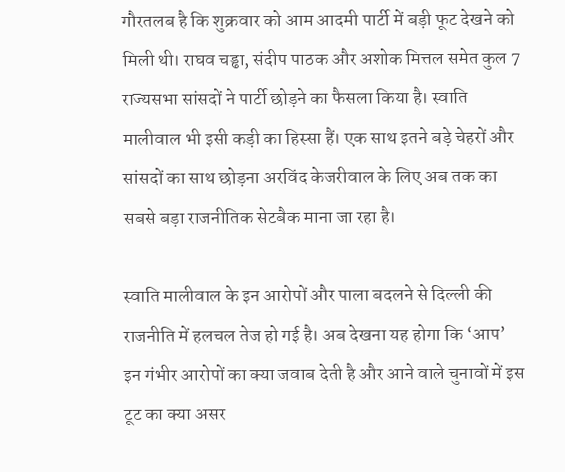गौरतलब है कि शुक्रवार को आम आदमी पार्टी में बड़ी फूट देखने को मिली थी। राघव चड्ढा, संदीप पाठक और अशोक मित्तल समेत कुल 7 राज्यसभा सांसदों ने पार्टी छोड़ने का फैसला किया है। स्वाति मालीवाल भी इसी कड़ी का हिस्सा हैं। एक साथ इतने बड़े चेहरों और सांसदों का साथ छोड़ना अरविंद केजरीवाल के लिए अब तक का सबसे बड़ा राजनीतिक सेटबैक माना जा रहा है।

स्वाति मालीवाल के इन आरोपों और पाला बदलने से दिल्ली की राजनीति में हलचल तेज हो गई है। अब देखना यह होगा कि ‘आप’ इन गंभीर आरोपों का क्या जवाब देती है और आने वाले चुनावों में इस टूट का क्या असर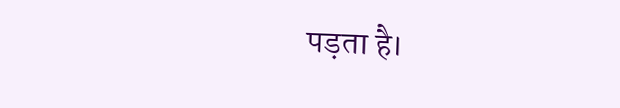पड़ता है।